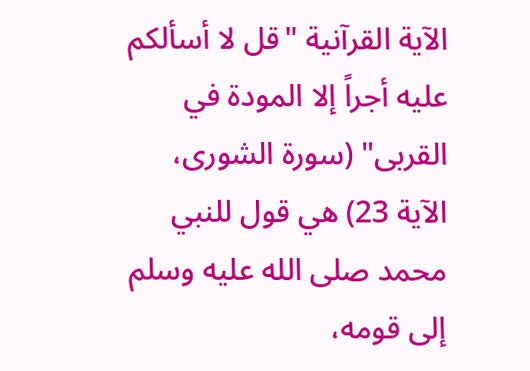الآية القرآنية "قل لا أسألكم عليه أجراً إلا المودة في القربى" (سورة الشورى، الآية 23) هي قول للنبي محمد صلى الله عليه وسلم إلى قومه،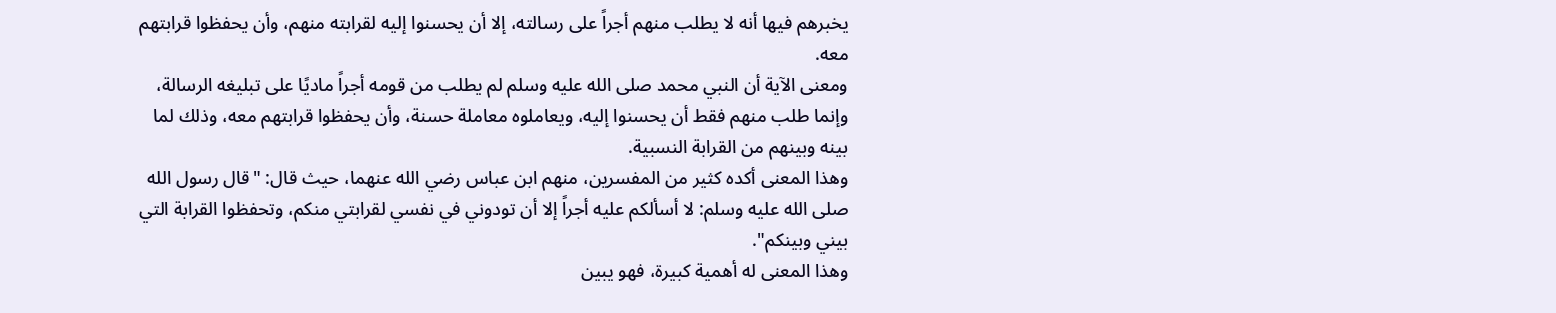يخبرهم فيها أنه لا يطلب منهم أجراً على رسالته، إلا أن يحسنوا إليه لقرابته منهم، وأن يحفظوا قرابتهم معه.
ومعنى الآية أن النبي محمد صلى الله عليه وسلم لم يطلب من قومه أجراً ماديًا على تبليغه الرسالة، وإنما طلب منهم فقط أن يحسنوا إليه، ويعاملوه معاملة حسنة، وأن يحفظوا قرابتهم معه، وذلك لما بينه وبينهم من القرابة النسبية.
وهذا المعنى أكده كثير من المفسرين، منهم ابن عباس رضي الله عنهما، حيث قال: "قال رسول الله صلى الله عليه وسلم: لا أسألكم عليه أجراً إلا أن تودوني في نفسي لقرابتي منكم، وتحفظوا القرابة التي بيني وبينكم".
وهذا المعنى له أهمية كبيرة، فهو يبين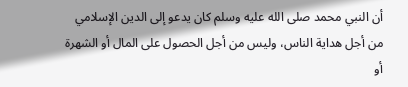أن النبي محمد صلى الله عليه وسلم كان يدعو إلى الدين الإسلامي من أجل هداية الناس، وليس من أجل الحصول على المال أو الشهرة أو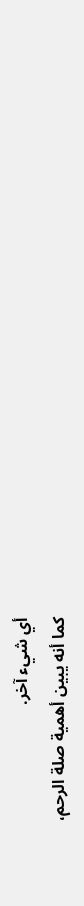أي شيء آخر.
كما أنه يبين أهمية صلة الرحم،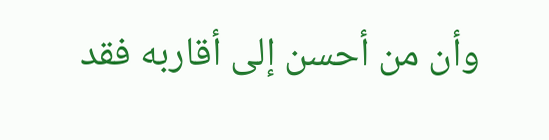وأن من أحسن إلى أقاربه فقد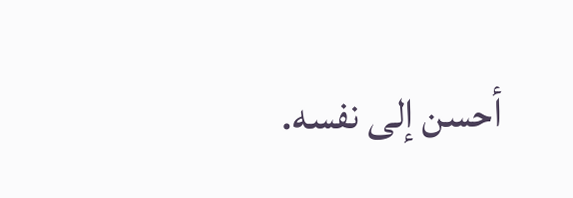أحسن إلى نفسه.